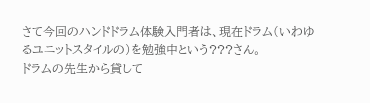さて今回のハンドドラム体験入門者は、現在ドラム(いわゆるユニットスタイルの)を勉強中という???さん。
ドラムの先生から貸して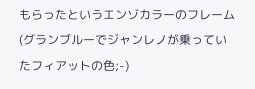もらったというエンゾカラーのフレーム(グランブルーでジャンレノが乗っていたフィアットの色;-)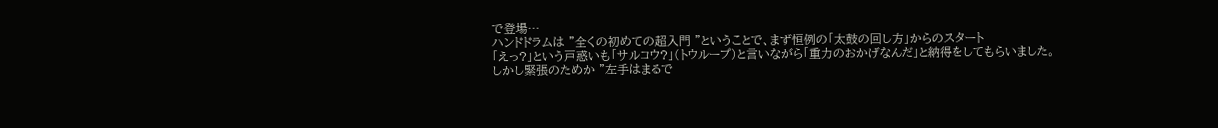で登場…
ハンドドラムは ”全くの初めての超入門 ”ということで、まず恒例の「太鼓の回し方」からのスタート
「えっ?」という戸惑いも「サルコウ?」(トウループ)と言いながら「重力のおかげなんだ」と納得をしてもらいました。
しかし緊張のためか ”左手はまるで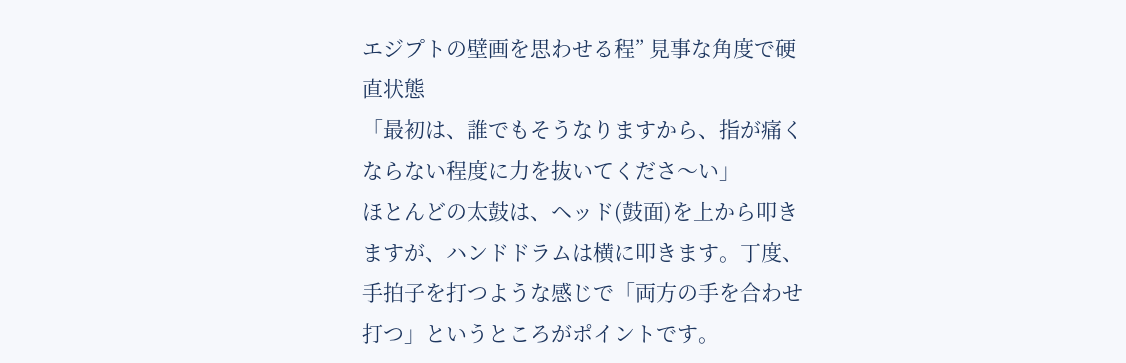エジプトの壁画を思わせる程” 見事な角度で硬直状態
「最初は、誰でもそうなりますから、指が痛くならない程度に力を抜いてくださ〜い」
ほとんどの太鼓は、ヘッド(鼓面)を上から叩きますが、ハンドドラムは横に叩きます。丁度、手拍子を打つような感じで「両方の手を合わせ打つ」というところがポイントです。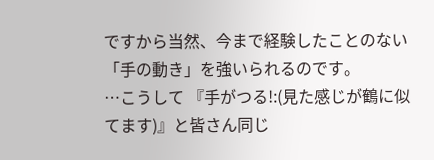ですから当然、今まで経験したことのない「手の動き」を強いられるのです。
…こうして 『手がつる!:(見た感じが鶴に似てます)』と皆さん同じ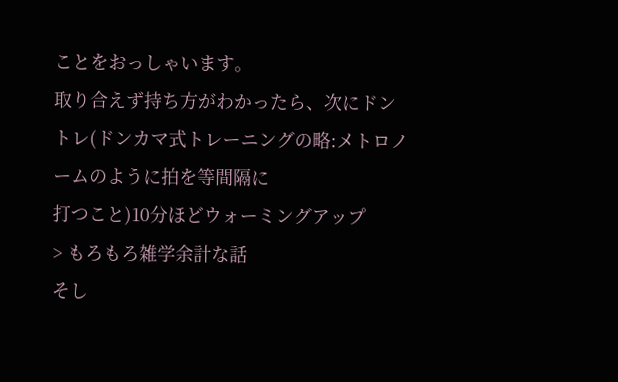ことをおっしゃいます。
取り合えず持ち方がわかったら、次にドントレ(ドンカマ式トレーニングの略:メトロノームのように拍を等間隔に
打つこと)10分ほどウォーミングアップ
> もろもろ雑学余計な話
そし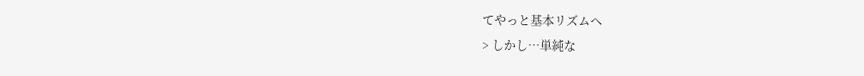てやっと基本リズムへ
> しかし…単純な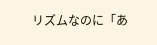リズムなのに「あ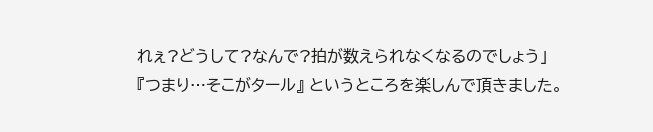れぇ?どうして?なんで?拍が数えられなくなるのでしょう」
『つまり…そこがタール』 というところを楽しんで頂きました。